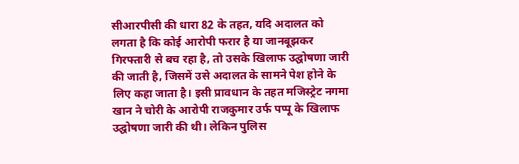सीआरपीसी की धारा 82 के तहत, यदि अदालत को लगता है कि कोई आरोपी फरार है या जानबूझकर गिरफ्तारी से बच रहा है, तो उसके खिलाफ उद्घोषणा जारी की जाती है, जिसमें उसे अदालत के सामने पेश होने के लिए कहा जाता है। इसी प्रावधान के तहत मजिस्ट्रेट नगमा खान ने चोरी के आरोपी राजकुमार उर्फ पप्पू के खिलाफ उद्घोषणा जारी की थी। लेकिन पुलिस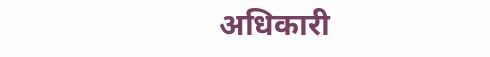अधिकारी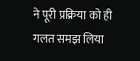ने पूरी प्रक्रिया को ही गलत समझ लिया